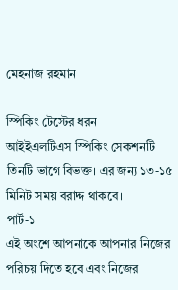মেহনাজ রহমান

স্পিকিং টেস্টের ধরন
আইইএলটিএস স্পিকিং সেকশনটি তিনটি ভাগে বিভক্ত। এর জন্য ১৩-১৫ মিনিট সময় বরাদ্দ থাকবে।
পার্ট-১
এই অংশে আপনাকে আপনার নিজের পরিচয় দিতে হবে এবং নিজের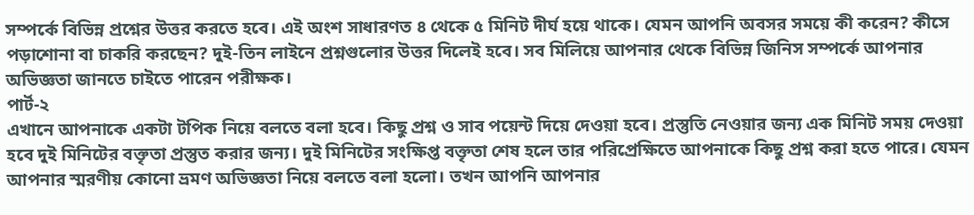সম্পর্কে বিভিন্ন প্রশ্নের উত্তর করতে হবে। এই অংশ সাধারণত ৪ থেকে ৫ মিনিট দীর্ঘ হয়ে থাকে। যেমন আপনি অবসর সময়ে কী করেন? কীসে পড়াশোনা বা চাকরি করছেন? দুই-তিন লাইনে প্রশ্নগুলোর উত্তর দিলেই হবে। সব মিলিয়ে আপনার থেকে বিভিন্ন জিনিস সম্পর্কে আপনার অভিজ্ঞতা জানতে চাইতে পারেন পরীক্ষক।
পার্ট-২
এখানে আপনাকে একটা টপিক নিয়ে বলতে বলা হবে। কিছু প্রশ্ন ও সাব পয়েন্ট দিয়ে দেওয়া হবে। প্রস্তুতি নেওয়ার জন্য এক মিনিট সময় দেওয়া হবে দুই মিনিটের বক্তৃতা প্রস্তুত করার জন্য। দুই মিনিটের সংক্ষিপ্ত বক্তৃতা শেষ হলে তার পরিপ্রেক্ষিতে আপনাকে কিছু প্রশ্ন করা হতে পারে। যেমন আপনার স্মরণীয় কোনো ভ্রমণ অভিজ্ঞতা নিয়ে বলতে বলা হলো। তখন আপনি আপনার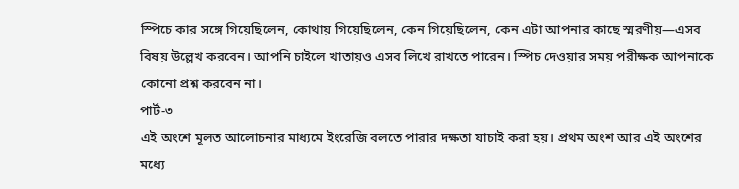স্পিচে কার সঙ্গে গিয়েছিলেন, কোথায় গিয়েছিলেন, কেন গিয়েছিলেন, কেন এটা আপনার কাছে স্মরণীয়—এসব বিষয় উল্লেখ করবেন। আপনি চাইলে খাতায়ও এসব লিখে রাখতে পারেন। স্পিচ দেওয়ার সময় পরীক্ষক আপনাকে কোনো প্রশ্ন করবেন না।
পার্ট-৩
এই অংশে মূলত আলোচনার মাধ্যমে ইংরেজি বলতে পারার দক্ষতা যাচাই করা হয়। প্রথম অংশ আর এই অংশের মধ্যে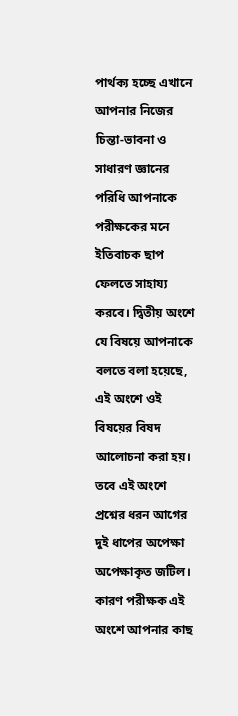পার্থক্য হচ্ছে এখানে আপনার নিজের চিন্তা-ভাবনা ও সাধারণ জ্ঞানের পরিধি আপনাকে পরীক্ষকের মনে ইতিবাচক ছাপ ফেলতে সাহায্য করবে। দ্বিতীয় অংশে যে বিষয়ে আপনাকে বলতে বলা হয়েছে, এই অংশে ওই বিষয়ের বিষদ আলোচনা করা হয়। তবে এই অংশে প্রশ্নের ধরন আগের দুই ধাপের অপেক্ষা অপেক্ষাকৃত জটিল। কারণ পরীক্ষক এই অংশে আপনার কাছ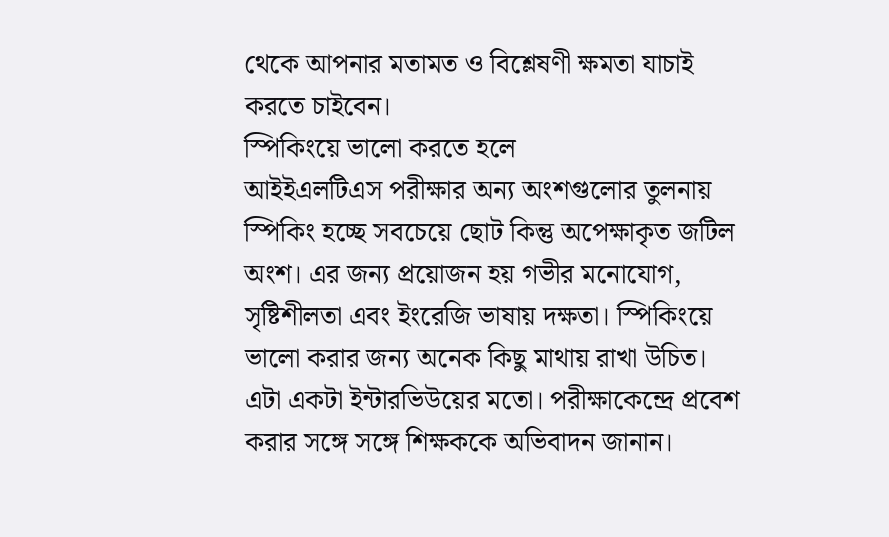থেকে আপনার মতামত ও বিশ্লেষণী ক্ষমতা যাচাই করতে চাইবেন।
স্পিকিংয়ে ভালো করতে হলে
আইইএলটিএস পরীক্ষার অন্য অংশগুলোর তুলনায় স্পিকিং হচ্ছে সবচেয়ে ছোট কিন্তু অপেক্ষাকৃত জটিল অংশ। এর জন্য প্রয়োজন হয় গভীর মনোযোগ, সৃষ্টিশীলতা এবং ইংরেজি ভাষায় দক্ষতা। স্পিকিংয়ে ভালো করার জন্য অনেক কিছু মাথায় রাখা উচিত। এটা একটা ইন্টারভিউয়ের মতো। পরীক্ষাকেন্দ্রে প্রবেশ করার সঙ্গে সঙ্গে শিক্ষককে অভিবাদন জানান।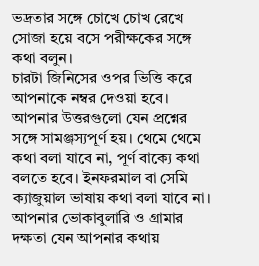ভদ্রতার সঙ্গে চোখে চোখ রেখে সোজা হয়ে বসে পরীক্ষকের সঙ্গে কথা বলুন।
চারটা জিনিসের ওপর ভিত্তি করে আপনাকে নম্বর দেওয়া হবে। আপনার উত্তরগুলো যেন প্রশ্নের সঙ্গে সামঞ্জস্যপূর্ণ হয়। থেমে থেমে কথা বলা যাবে না, পূর্ণ বাক্যে কথা বলতে হবে। ইনফরমাল বা সেমি ক্যাজুয়াল ভাষায় কথা বলা যাবে না। আপনার ভোকাবুলারি ও গ্রামার দক্ষতা যেন আপনার কথায়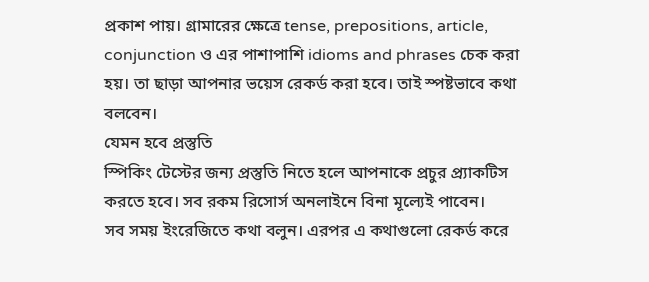প্রকাশ পায়। গ্রামারের ক্ষেত্রে tense, prepositions, article, conjunction ও এর পাশাপাশি idioms and phrases চেক করা হয়। তা ছাড়া আপনার ভয়েস রেকর্ড করা হবে। তাই স্পষ্টভাবে কথা বলবেন।
যেমন হবে প্রস্তুতি
স্পিকিং টেস্টের জন্য প্রস্তুতি নিতে হলে আপনাকে প্রচুর প্র্যাকটিস করতে হবে। সব রকম রিসোর্স অনলাইনে বিনা মূল্যেই পাবেন।
সব সময় ইংরেজিতে কথা বলুন। এরপর এ কথাগুলো রেকর্ড করে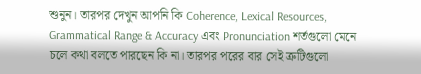শুনুন। তারপর দেখুন আপনি কি Coherence, Lexical Resources, Grammatical Range & Accuracy এবং Pronunciation শর্তগুলো মেনে চলে কথা বলতে পারছেন কি না। তারপর পরের বার সেই ত্রুটিগুলো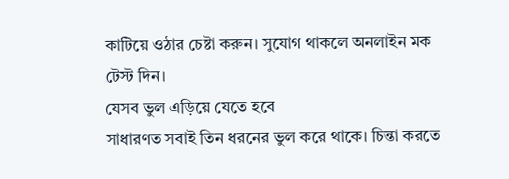কাটিয়ে ওঠার চেষ্টা করুন। সুযোগ থাকলে অনলাইন মক টেস্ট দিন।
যেসব ভুল এড়িয়ে যেতে হবে
সাধারণত সবাই তিন ধরনের ভুল করে থাকে। চিন্তা করতে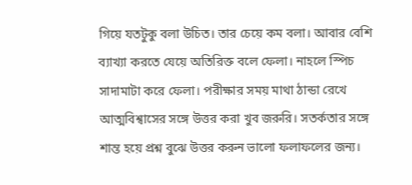গিয়ে যতটুকু বলা উচিত। তার চেয়ে কম বলা। আবার বেশি ব্যাখ্যা করতে যেয়ে অতিরিক্ত বলে ফেলা। নাহলে স্পিচ সাদামাটা করে ফেলা। পরীক্ষার সময় মাথা ঠান্ডা রেখে আত্মবিশ্বাসের সঙ্গে উত্তর করা খুব জরুরি। সতর্কতার সঙ্গে শান্ত হয়ে প্রশ্ন বুঝে উত্তর করুন ভালো ফলাফলের জন্য।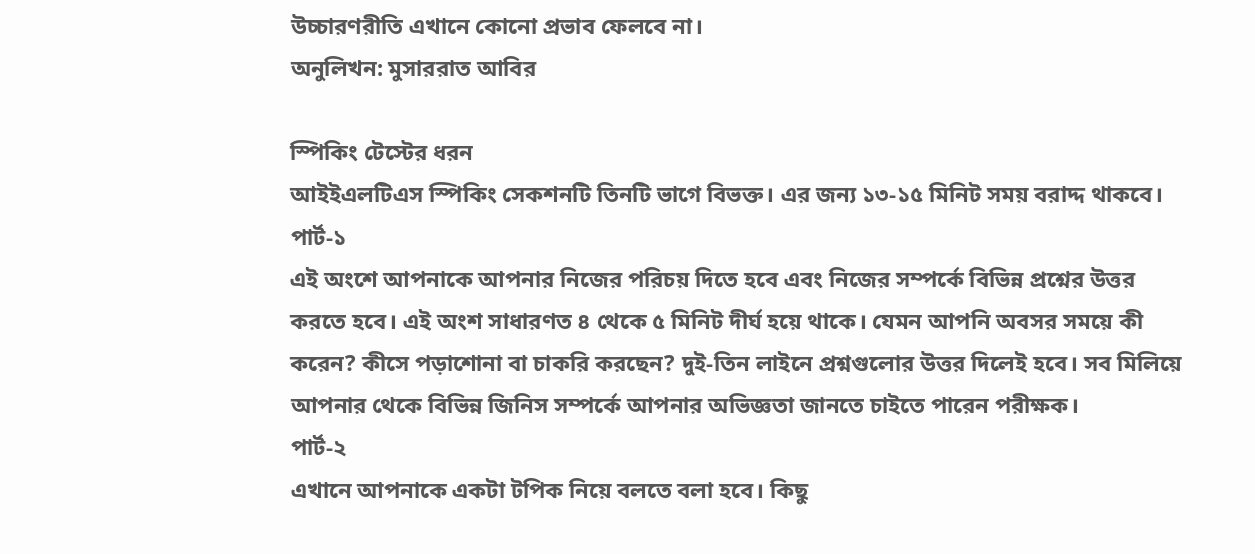উচ্চারণরীতি এখানে কোনো প্রভাব ফেলবে না।
অনুলিখন: মুসাররাত আবির

স্পিকিং টেস্টের ধরন
আইইএলটিএস স্পিকিং সেকশনটি তিনটি ভাগে বিভক্ত। এর জন্য ১৩-১৫ মিনিট সময় বরাদ্দ থাকবে।
পার্ট-১
এই অংশে আপনাকে আপনার নিজের পরিচয় দিতে হবে এবং নিজের সম্পর্কে বিভিন্ন প্রশ্নের উত্তর করতে হবে। এই অংশ সাধারণত ৪ থেকে ৫ মিনিট দীর্ঘ হয়ে থাকে। যেমন আপনি অবসর সময়ে কী করেন? কীসে পড়াশোনা বা চাকরি করছেন? দুই-তিন লাইনে প্রশ্নগুলোর উত্তর দিলেই হবে। সব মিলিয়ে আপনার থেকে বিভিন্ন জিনিস সম্পর্কে আপনার অভিজ্ঞতা জানতে চাইতে পারেন পরীক্ষক।
পার্ট-২
এখানে আপনাকে একটা টপিক নিয়ে বলতে বলা হবে। কিছু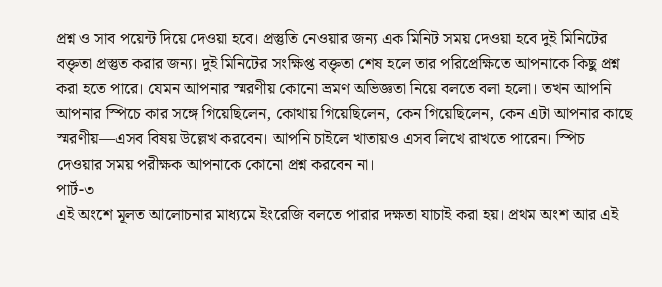প্রশ্ন ও সাব পয়েন্ট দিয়ে দেওয়া হবে। প্রস্তুতি নেওয়ার জন্য এক মিনিট সময় দেওয়া হবে দুই মিনিটের বক্তৃতা প্রস্তুত করার জন্য। দুই মিনিটের সংক্ষিপ্ত বক্তৃতা শেষ হলে তার পরিপ্রেক্ষিতে আপনাকে কিছু প্রশ্ন করা হতে পারে। যেমন আপনার স্মরণীয় কোনো ভ্রমণ অভিজ্ঞতা নিয়ে বলতে বলা হলো। তখন আপনি আপনার স্পিচে কার সঙ্গে গিয়েছিলেন, কোথায় গিয়েছিলেন, কেন গিয়েছিলেন, কেন এটা আপনার কাছে স্মরণীয়—এসব বিষয় উল্লেখ করবেন। আপনি চাইলে খাতায়ও এসব লিখে রাখতে পারেন। স্পিচ দেওয়ার সময় পরীক্ষক আপনাকে কোনো প্রশ্ন করবেন না।
পার্ট-৩
এই অংশে মূলত আলোচনার মাধ্যমে ইংরেজি বলতে পারার দক্ষতা যাচাই করা হয়। প্রথম অংশ আর এই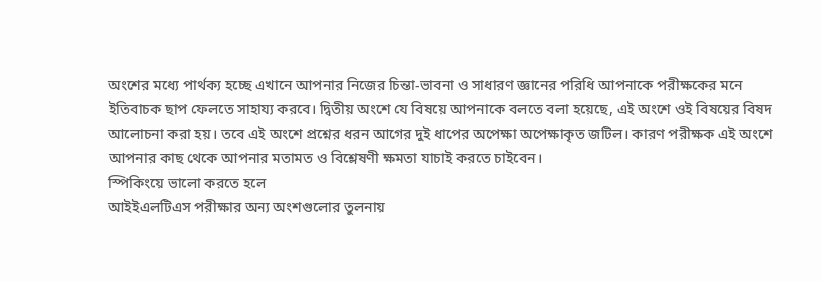অংশের মধ্যে পার্থক্য হচ্ছে এখানে আপনার নিজের চিন্তা-ভাবনা ও সাধারণ জ্ঞানের পরিধি আপনাকে পরীক্ষকের মনে ইতিবাচক ছাপ ফেলতে সাহায্য করবে। দ্বিতীয় অংশে যে বিষয়ে আপনাকে বলতে বলা হয়েছে, এই অংশে ওই বিষয়ের বিষদ আলোচনা করা হয়। তবে এই অংশে প্রশ্নের ধরন আগের দুই ধাপের অপেক্ষা অপেক্ষাকৃত জটিল। কারণ পরীক্ষক এই অংশে আপনার কাছ থেকে আপনার মতামত ও বিশ্লেষণী ক্ষমতা যাচাই করতে চাইবেন।
স্পিকিংয়ে ভালো করতে হলে
আইইএলটিএস পরীক্ষার অন্য অংশগুলোর তুলনায়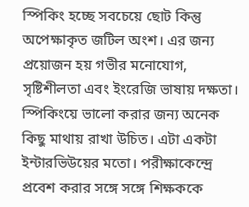স্পিকিং হচ্ছে সবচেয়ে ছোট কিন্তু অপেক্ষাকৃত জটিল অংশ। এর জন্য প্রয়োজন হয় গভীর মনোযোগ, সৃষ্টিশীলতা এবং ইংরেজি ভাষায় দক্ষতা। স্পিকিংয়ে ভালো করার জন্য অনেক কিছু মাথায় রাখা উচিত। এটা একটা ইন্টারভিউয়ের মতো। পরীক্ষাকেন্দ্রে প্রবেশ করার সঙ্গে সঙ্গে শিক্ষককে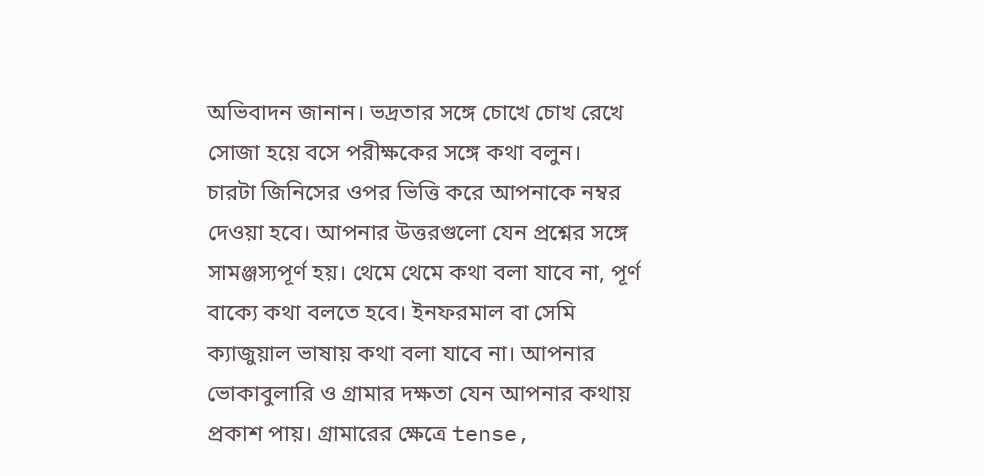অভিবাদন জানান। ভদ্রতার সঙ্গে চোখে চোখ রেখে সোজা হয়ে বসে পরীক্ষকের সঙ্গে কথা বলুন।
চারটা জিনিসের ওপর ভিত্তি করে আপনাকে নম্বর দেওয়া হবে। আপনার উত্তরগুলো যেন প্রশ্নের সঙ্গে সামঞ্জস্যপূর্ণ হয়। থেমে থেমে কথা বলা যাবে না, পূর্ণ বাক্যে কথা বলতে হবে। ইনফরমাল বা সেমি ক্যাজুয়াল ভাষায় কথা বলা যাবে না। আপনার ভোকাবুলারি ও গ্রামার দক্ষতা যেন আপনার কথায় প্রকাশ পায়। গ্রামারের ক্ষেত্রে tense,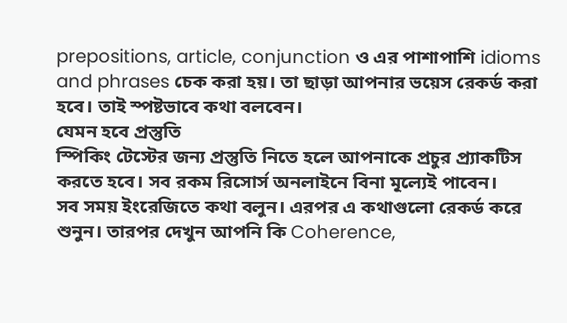prepositions, article, conjunction ও এর পাশাপাশি idioms and phrases চেক করা হয়। তা ছাড়া আপনার ভয়েস রেকর্ড করা হবে। তাই স্পষ্টভাবে কথা বলবেন।
যেমন হবে প্রস্তুতি
স্পিকিং টেস্টের জন্য প্রস্তুতি নিতে হলে আপনাকে প্রচুর প্র্যাকটিস করতে হবে। সব রকম রিসোর্স অনলাইনে বিনা মূল্যেই পাবেন।
সব সময় ইংরেজিতে কথা বলুন। এরপর এ কথাগুলো রেকর্ড করে শুনুন। তারপর দেখুন আপনি কি Coherence,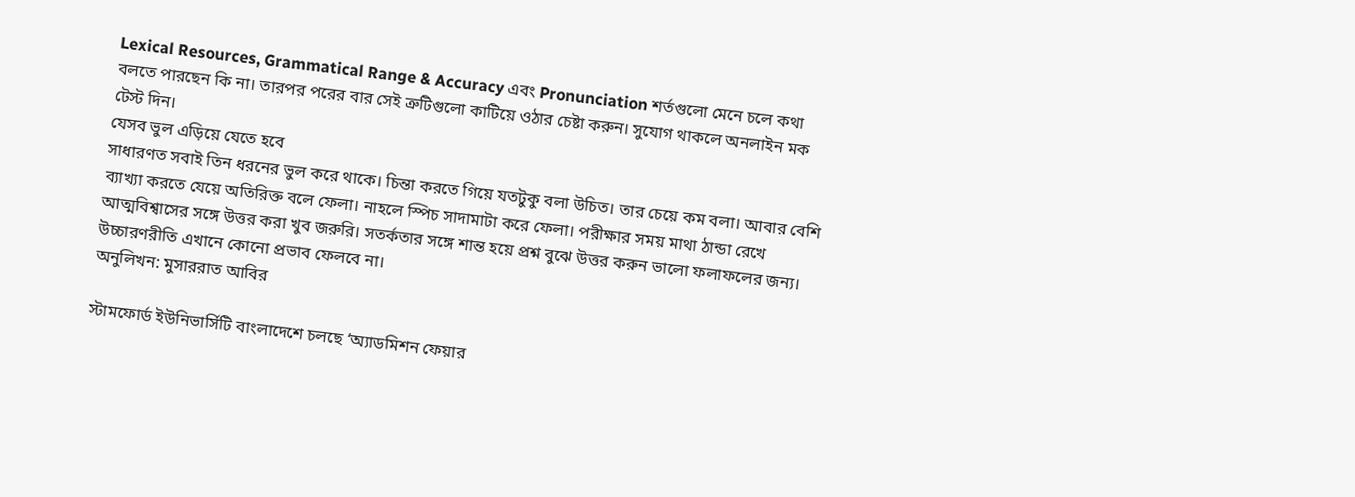Lexical Resources, Grammatical Range & Accuracy এবং Pronunciation শর্তগুলো মেনে চলে কথা বলতে পারছেন কি না। তারপর পরের বার সেই ত্রুটিগুলো কাটিয়ে ওঠার চেষ্টা করুন। সুযোগ থাকলে অনলাইন মক টেস্ট দিন।
যেসব ভুল এড়িয়ে যেতে হবে
সাধারণত সবাই তিন ধরনের ভুল করে থাকে। চিন্তা করতে গিয়ে যতটুকু বলা উচিত। তার চেয়ে কম বলা। আবার বেশি ব্যাখ্যা করতে যেয়ে অতিরিক্ত বলে ফেলা। নাহলে স্পিচ সাদামাটা করে ফেলা। পরীক্ষার সময় মাথা ঠান্ডা রেখে আত্মবিশ্বাসের সঙ্গে উত্তর করা খুব জরুরি। সতর্কতার সঙ্গে শান্ত হয়ে প্রশ্ন বুঝে উত্তর করুন ভালো ফলাফলের জন্য। উচ্চারণরীতি এখানে কোনো প্রভাব ফেলবে না।
অনুলিখন: মুসাররাত আবির

স্টামফোর্ড ইউনিভার্সিটি বাংলাদেশে চলছে ‘অ্যাডমিশন ফেয়ার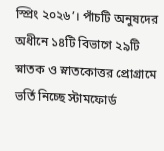স্প্রিং ২০২৬’। পাঁচটি অনুষদের অধীনে ১৪টি বিভাগে ২৯টি স্নাতক ও স্নাতকোত্তর প্রোগ্রামে ভর্তি নিচ্ছে স্টামফোর্ড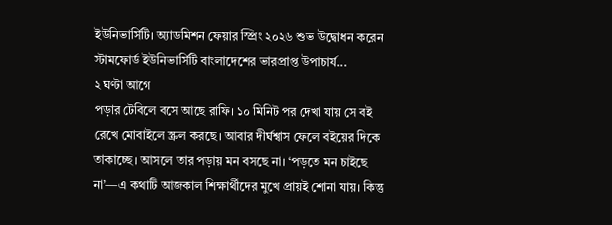ইউনিভার্সিটি। অ্যাডমিশন ফেয়ার স্প্রিং ২০২৬ শুভ উদ্বোধন করেন স্টামফোর্ড ইউনিভার্সিটি বাংলাদেশের ভারপ্রাপ্ত উপাচার্য...
২ ঘণ্টা আগে
পড়ার টেবিলে বসে আছে রাফি। ১০ মিনিট পর দেখা যায় সে বই রেখে মোবাইলে স্ক্রল করছে। আবার দীর্ঘশ্বাস ফেলে বইয়ের দিকে তাকাচ্ছে। আসলে তার পড়ায় মন বসছে না। ‘পড়তে মন চাইছে না’—এ কথাটি আজকাল শিক্ষার্থীদের মুখে প্রায়ই শোনা যায়। কিন্তু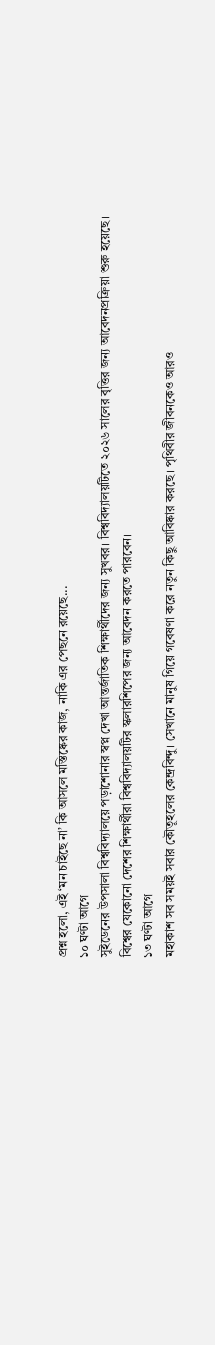প্রশ্ন হলো, এই ‘মন চাইছে না’ কি আসলে মস্তিষ্কের কাজ, নাকি এর পেছনে রয়েছে...
১০ ঘণ্টা আগে
সুইডেনের উপসালা বিশ্ববিদ্যালয়ে পড়াশোনার স্বপ্ন দেখা আন্তর্জাতিক শিক্ষার্থীদের জন্য সুখবর। বিশ্ববিদ্যালয়টিতে ২০২৬ সালের বৃত্তির জন্য আবেদনপ্রক্রিয়া শুরু হয়েছে। বিশ্বের যেকোনো দেশের শিক্ষার্থীরা বিশ্ববিদ্যালয়টির স্কলারশিপের জন্য আবেদন করতে পারবেন।
১৩ ঘণ্টা আগে
মহাকাশ সব সময়ই সবার কৌতূহলের কেন্দ্রবিন্দু। সেখানে মানুষ গিয়ে গবেষণা করে নতুন কিছু আবিষ্কার করছে। পৃথিবীর জীবনকেও আরও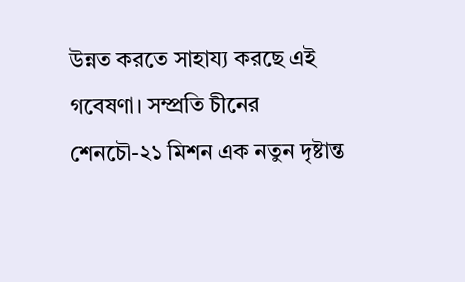উন্নত করতে সাহায্য করছে এই গবেষণা। সম্প্রতি চীনের শেনচৌ-২১ মিশন এক নতুন দৃষ্টান্ত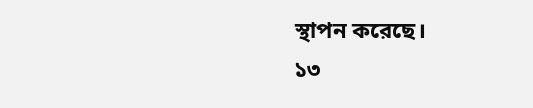স্থাপন করেছে।
১৩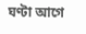ঘণ্টা আগে